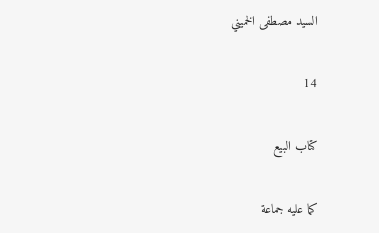السيد مصطفى الخميني

14

كتاب البيع

كما عليه جماعة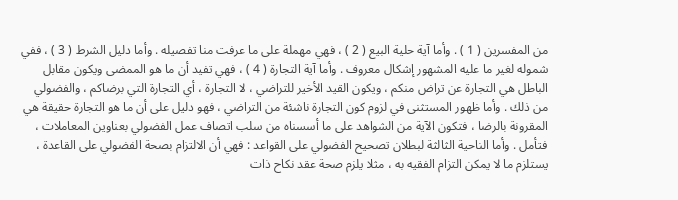من المفسرين ( 1 ) . وأما آية حلية البيع ( 2 ) ، فهي مهملة على ما عرفت منا تفصيله . وأما دليل الشرط ( 3 ) ، ففي شموله لغير ما عليه المشهور إشكال معروف . وأما آية التجارة ( 4 ) ، فهي تفيد أن ما هو الممضى ويكون مقابل الباطل هي التجارة عن تراض منكم ، ويكون القيد الأخير للتراضي ، لا التجارة ، أي التجارة التي برضاكم ، والفضولي من ذلك . وأما ظهور المستثنى في لزوم كون التجارة ناشئة من التراضي ، فهو دليل على أن ما هو التجارة حقيقة هي المقرونة بالرضا ، فتكون الآية من الشواهد على ما أسسناه من سلب اتصاف عمل الفضولي بعناوين المعاملات ، فتأمل . وأما الناحية الثالثة لبطلان تصحيح الفضولي على القواعد : فهي أن الالتزام بصحة الفضولي على القاعدة ، يستلزم ما لا يمكن التزام الفقيه به ، مثلا يلزم صحة عقد نكاح ذات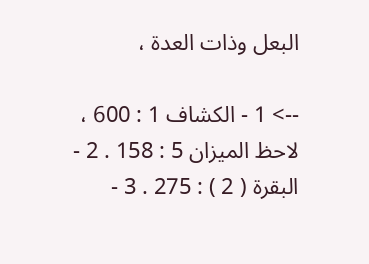البعل وذات العدة ،

--> 1 - الكشاف 1 : 600 ، لاحظ الميزان 5 : 158 . 2 - البقرة ( 2 ) : 275 . 3 -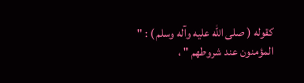كقوله ( صلى الله عليه وآله وسلم ) : " المؤمنون عند شروطهم " ،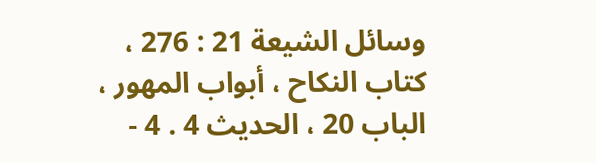وسائل الشيعة 21 : 276 ، كتاب النكاح ، أبواب المهور ، الباب 20 ، الحديث 4 . 4 -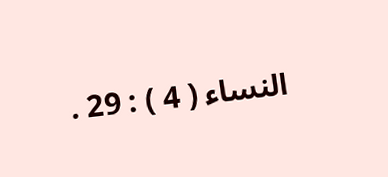النساء ( 4 ) : 29 .